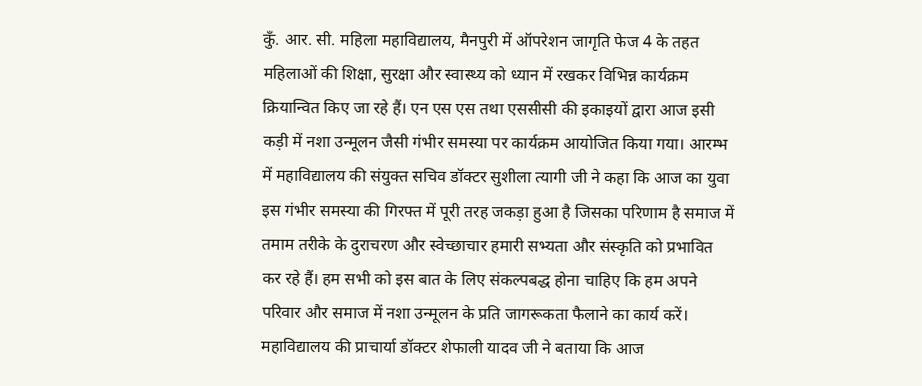कुँ. आर. सी. महिला महाविद्यालय, मैनपुरी में ऑपरेशन जागृति फेज 4 के तहत महिलाओं की शिक्षा, सुरक्षा और स्वास्थ्य को ध्यान में रखकर विभिन्न कार्यक्रम क्रियान्वित किए जा रहे हैं। एन एस एस तथा एससीसी की इकाइयों द्वारा आज इसी कड़ी में नशा उन्मूलन जैसी गंभीर समस्या पर कार्यक्रम आयोजित किया गया। आरम्भ में महाविद्यालय की संयुक्त सचिव डॉक्टर सुशीला त्यागी जी ने कहा कि आज का युवा इस गंभीर समस्या की गिरफ्त में पूरी तरह जकड़ा हुआ है जिसका परिणाम है समाज में तमाम तरीके के दुराचरण और स्वेच्छाचार हमारी सभ्यता और संस्कृति को प्रभावित कर रहे हैं। हम सभी को इस बात के लिए संकल्पबद्ध होना चाहिए कि हम अपने परिवार और समाज में नशा उन्मूलन के प्रति जागरूकता फैलाने का कार्य करें। महाविद्यालय की प्राचार्या डॉक्टर शेफाली यादव जी ने बताया कि आज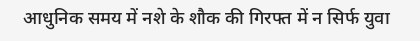आधुनिक समय में नशे के शौक की गिरफ्त में न सिर्फ युवा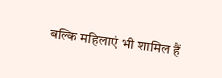बल्कि महिलाएं भी शामिल हैं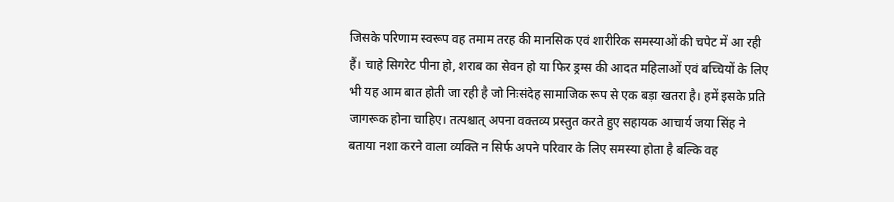जिसके परिणाम स्वरूप वह तमाम तरह की मानसिक एवं शारीरिक समस्याओं की चपेट में आ रही हैं। चाहे सिगरेट पीना हो, शराब का सेवन हो या फिर ड्रग्स की आदत महिलाओं एवं बच्चियों के लिए भी यह आम बात होती जा रही है जो निःसंदेह सामाजिक रूप से एक बड़ा खतरा है। हमें इसके प्रति जागरूक होना चाहिए। तत्पश्चात् अपना वक्तव्य प्रस्तुत करते हुए सहायक आचार्य जया सिंह ने बताया नशा करने वाला व्यक्ति न सिर्फ अपने परिवार के लिए समस्या होता है बल्कि वह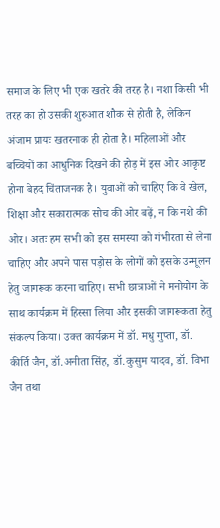समाज के लिए भी एक खतरे की तरह है। नशा किसी भी तरह का हो उसकी शुरुआत शौक से होती है, लेकिन अंजाम प्रायः खतरनाक ही होता है। महिलाओं और बच्चियों का आधुनिक दिखने की होड़ में इस ओर आकृष्ट होना बेहद चिंताजनक है। युवाओं को चाहिए कि वे खेल, शिक्षा और सकारात्मक सोच की ओर बढ़ें, न कि नशे की ओर। अतः हम सभी को इस समस्या को गंभीरता से लेना चाहिए और अपने पास पड़ोस के लोगों को इसके उन्मूलन हेतु जागरूक करना चाहिए। सभी छात्राओं ने मनोयोग के साथ कार्यक्रम में हिस्सा लिया और इसकी जागरूकता हेतु संकल्प किया। उक्त कार्यक्रम में डॉ. मधु गुप्ता, डॉ. कीर्ति जैन, डॉ.अनीता सिंह, डॉ.कुसुम यादव, डॉ. विभा जैन तथा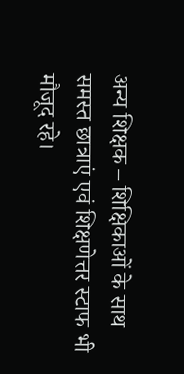अन्य शिक्षक – शिक्षिकाओं के साथ समस्त छात्राएं एवं शिक्षणेत्तर स्टाफ भी मौजूद रहे।